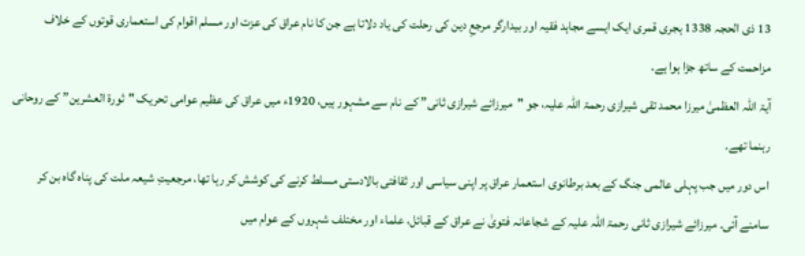13 ذی الحجہ 1338 ہجری قمری ایک ایسے مجاہد فقیہ اور بیدارگر مرجعِ دین کی رحلت کی یاد دلاتا ہے جن کا نام عراق کی عزت اور مسلم اقوام کی استعماری قوتوں کے خلاف مزاحمت کے ساتھ جڑا ہوا ہے۔
آیۃ اللہ العظمیٰ میرزا محمد تقی شیرازی رحمۃ اللہ علیہ، جو "میرزائے شیرازی ثانی” کے نام سے مشہور ہیں، 1920ء میں عراق کی عظیم عوامی تحریک "ثورۃ العشرین” کے روحانی رہنما تھے۔
اس دور میں جب پہلی عالمی جنگ کے بعد برطانوی استعمار عراق پر اپنی سیاسی اور ثقافتی بالادستی مسلط کرنے کی کوشش کر رہا تھا، مرجعیتِ شیعہ ملت کی پناہ گاہ بن کر سامنے آئی۔ میرزائے شیرازی ثانی رحمۃ اللہ علیہ کے شجاعانہ فتویٰ نے عراق کے قبائل، علماء اور مختلف شہروں کے عوام میں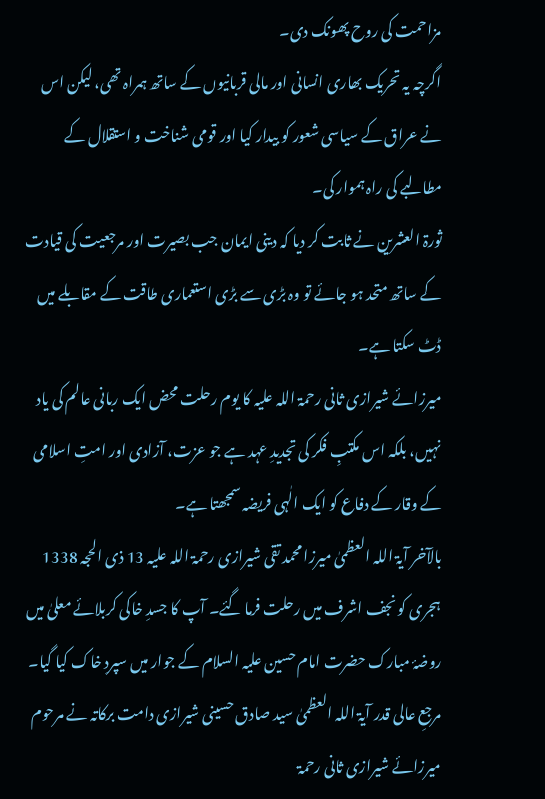مزاحمت کی روح پھونک دی۔
اگرچہ یہ تحریک بھاری انسانی اور مالی قربانیوں کے ساتھ ہمراہ تھی، لیکن اس نے عراق کے سیاسی شعور کو بیدار کیا اور قومی شناخت و استقلال کے مطالبے کی راہ ہموار کی۔
ثورۃ العشرین نے ثابت کر دیا کہ دینی ایمان جب بصیرت اور مرجعیت کی قیادت کے ساتھ متحد ہو جائے تو وہ بڑی سے بڑی استعماری طاقت کے مقابلے میں ڈٹ سکتا ہے۔
میرزائے شیرازی ثانی رحمۃ اللہ علیہ کا یوم رحلت محض ایک ربانی عالم کی یاد نہیں، بلکہ اس مکتبِ فکر کی تجدیدِ عہد ہے جو عزت، آزادی اور امتِ اسلامی کے وقار کے دفاع کو ایک الٰہی فریضہ سمجھتا ہے۔
بالآخر آیۃ اللہ العظمیٰ میرزا محمد تقی شیرازی رحمۃ اللہ علیہ 13 ذی الحجہ 1338 ہجری کو نجف اشرف میں رحلت فرما گئے۔ آپ کا جسدِ خاکی کربلائے معلیٰ میں روضۂ مبارک حضرت امام حسین علیہ السلام کے جوار میں سپردِ خاک کیا گیا۔
مرجعِ عالی قدر آیۃ اللہ العظمیٰ سید صادق حسینی شیرازی دامت برکاتہ نے مرحوم میرزائے شیرازی ثانی رحمۃ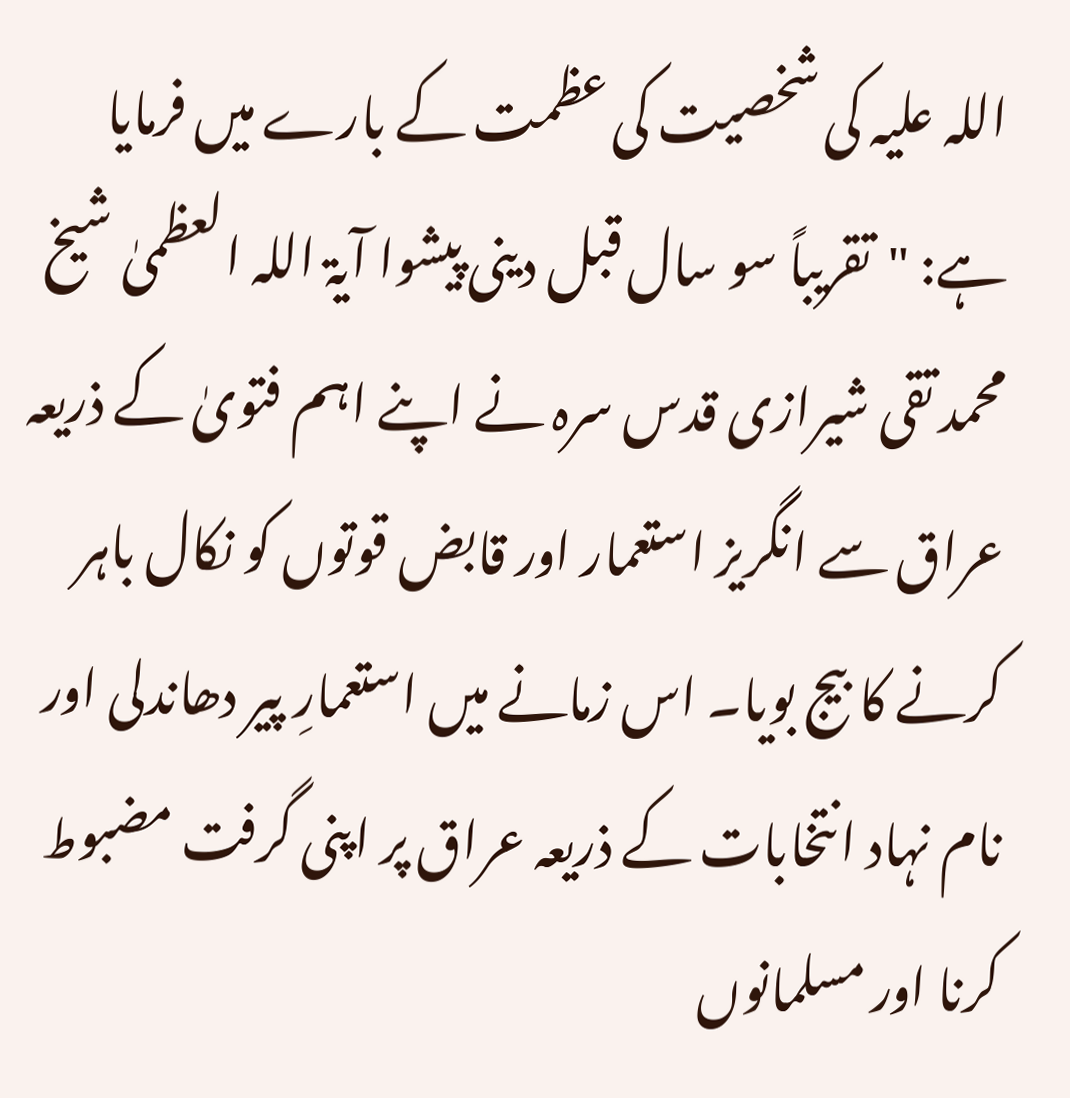اللہ علیہ کی شخصیت کی عظمت کے بارے میں فرمایا ہے: "تقریباً سو سال قبل دینی پیشوا آیۃ اللہ العظمیٰ شیخ محمد تقی شیرازی قدس سرہ نے اپنے اہم فتویٰ کے ذریعہ عراق سے انگریز استعمار اور قابض قوتوں کو نکال باہر کرنے کا بیج بویا۔ اس زمانے میں استعمارِ پیر دھاندلی اور نام نہاد انتخابات کے ذریعہ عراق پر اپنی گرفت مضبوط کرنا اور مسلمانوں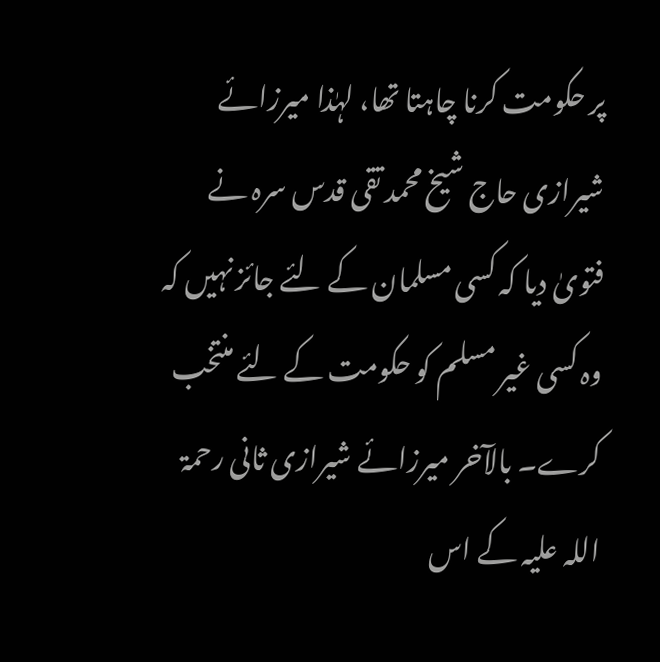پر حکومت کرنا چاہتا تھا، لہٰذا میرزائے شیرازی حاج شیخ محمد تقی قدس سرہ نے فتویٰ دیا کہ کسی مسلمان کے لئے جائز نہیں کہ وہ کسی غیر مسلم کو حکومت کے لئے منتخب کرے۔ بالآخر میرزائے شیرازی ثانی رحمۃ اللہ علیہ کے اس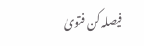فیصلہ کن فتویٰ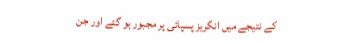کے نتیجے میں انگریز پسپائی پر مجبور ہو گئے اور جن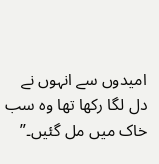امیدوں سے انہوں نے دل لگا رکھا تھا وہ سب خاک میں مل گئیں۔”